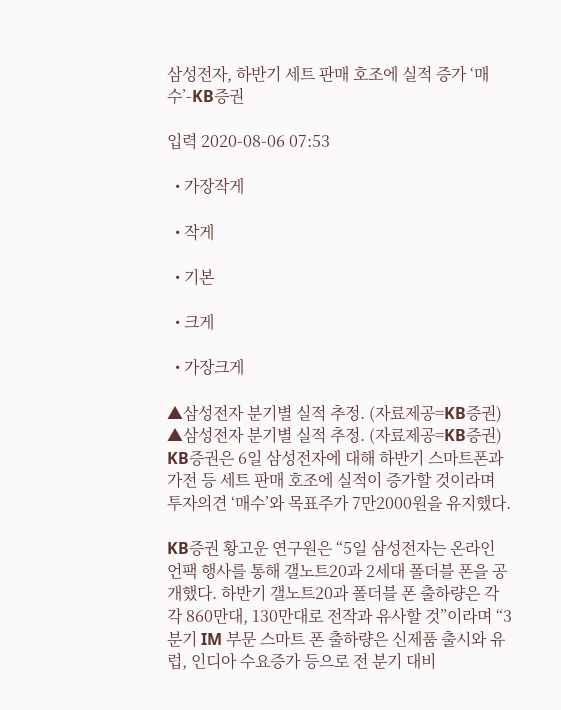삼성전자, 하반기 세트 판매 호조에 실적 증가 ‘매수’-KB증권

입력 2020-08-06 07:53

  • 가장작게

  • 작게

  • 기본

  • 크게

  • 가장크게

▲삼성전자 분기별 실적 추정. (자료제공=KB증권)
▲삼성전자 분기별 실적 추정. (자료제공=KB증권)
KB증권은 6일 삼성전자에 대해 하반기 스마트폰과 가전 등 세트 판매 호조에 실적이 증가할 것이라며 투자의견 ‘매수’와 목표주가 7만2000원을 유지했다.

KB증권 황고운 연구원은 “5일 삼성전자는 온라인 언팩 행사를 통해 갤노트20과 2세대 폴더블 폰을 공개했다. 하반기 갤노트20과 폴더블 폰 출하량은 각각 860만대, 130만대로 전작과 유사할 것”이라며 “3분기 IM 부문 스마트 폰 출하량은 신제품 출시와 유럽, 인디아 수요증가 등으로 전 분기 대비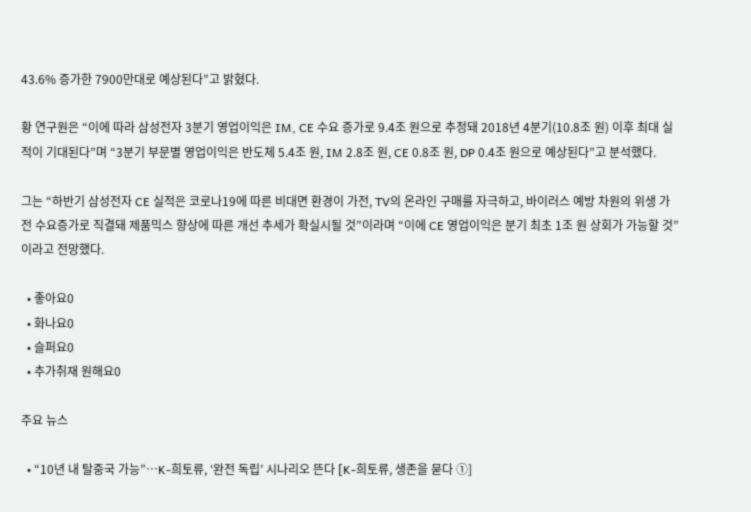43.6% 증가한 7900만대로 예상된다”고 밝혔다.

황 연구원은 “이에 따라 삼성전자 3분기 영업이익은 IM, CE 수요 증가로 9.4조 원으로 추정돼 2018년 4분기(10.8조 원) 이후 최대 실적이 기대된다”며 “3분기 부문별 영업이익은 반도체 5.4조 원, IM 2.8조 원, CE 0.8조 원, DP 0.4조 원으로 예상된다”고 분석했다.

그는 “하반기 삼성전자 CE 실적은 코로나19에 따른 비대면 환경이 가전, TV의 온라인 구매를 자극하고, 바이러스 예방 차원의 위생 가전 수요증가로 직결돼 제품믹스 향상에 따른 개선 추세가 확실시될 것”이라며 “이에 CE 영업이익은 분기 최초 1조 원 상회가 가능할 것”이라고 전망했다.

  • 좋아요0
  • 화나요0
  • 슬퍼요0
  • 추가취재 원해요0

주요 뉴스

  • “10년 내 탈중국 가능”…K-희토류, ‘완전 독립’ 시나리오 뜬다 [K-희토류, 생존을 묻다 ①]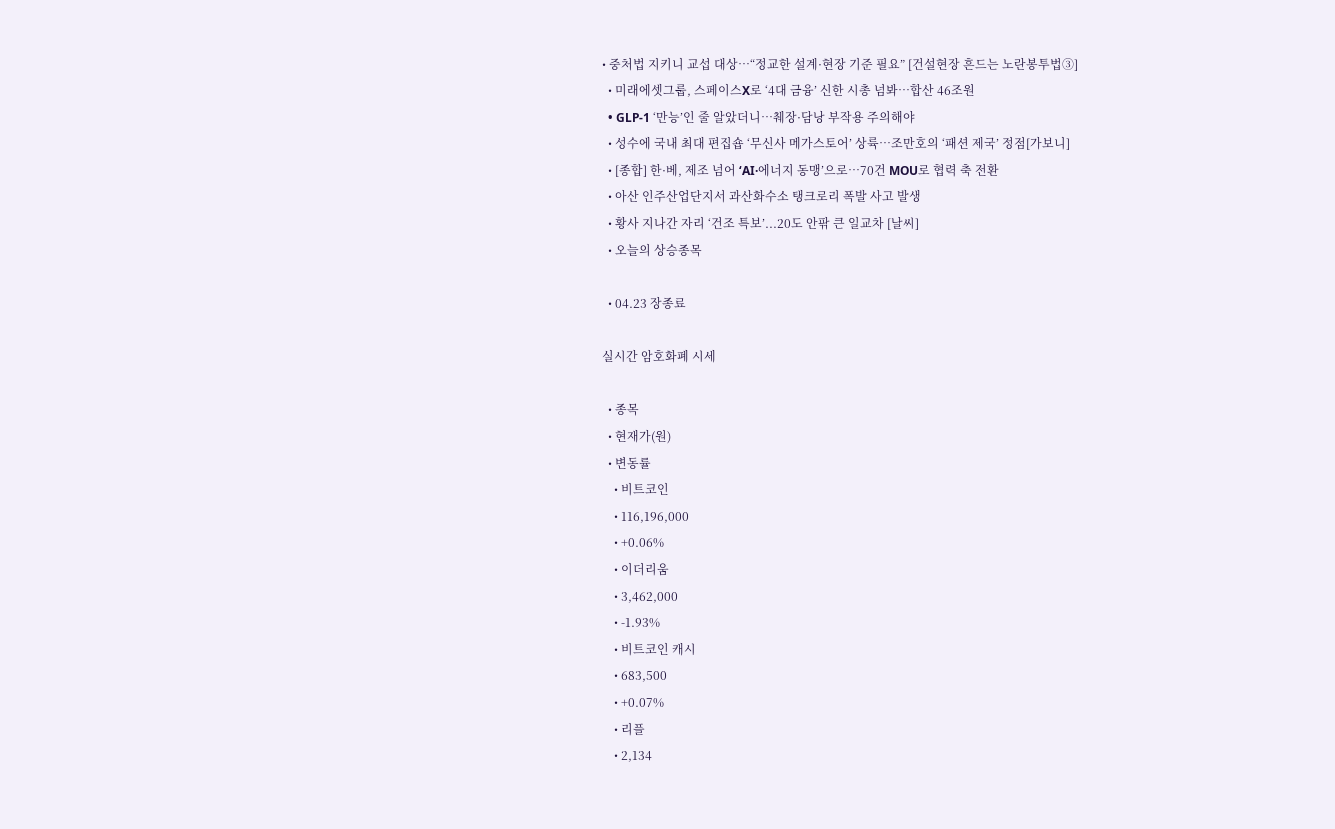• 중처법 지키니 교섭 대상⋯“정교한 설계·현장 기준 필요” [건설현장 흔드는 노란봉투법③]
  • 미래에셋그룹, 스페이스X로 ‘4대 금융’ 신한 시총 넘봐⋯합산 46조원
  • GLP-1 ‘만능’인 줄 알았더니…췌장·담낭 부작용 주의해야
  • 성수에 국내 최대 편집숍 ‘무신사 메가스토어’ 상륙…조만호의 ‘패션 제국’ 정점[가보니]
  • [종합] 한·베, 제조 넘어 ‘AI·에너지 동맹’으로…70건 MOU로 협력 축 전환
  • 아산 인주산업단지서 과산화수소 탱크로리 폭발 사고 발생
  • 황사 지나간 자리 ‘건조 특보’...20도 안팎 큰 일교차 [날씨]
  • 오늘의 상승종목

  • 04.23 장종료

실시간 암호화폐 시세

  • 종목
  • 현재가(원)
  • 변동률
    • 비트코인
    • 116,196,000
    • +0.06%
    • 이더리움
    • 3,462,000
    • -1.93%
    • 비트코인 캐시
    • 683,500
    • +0.07%
    • 리플
    • 2,134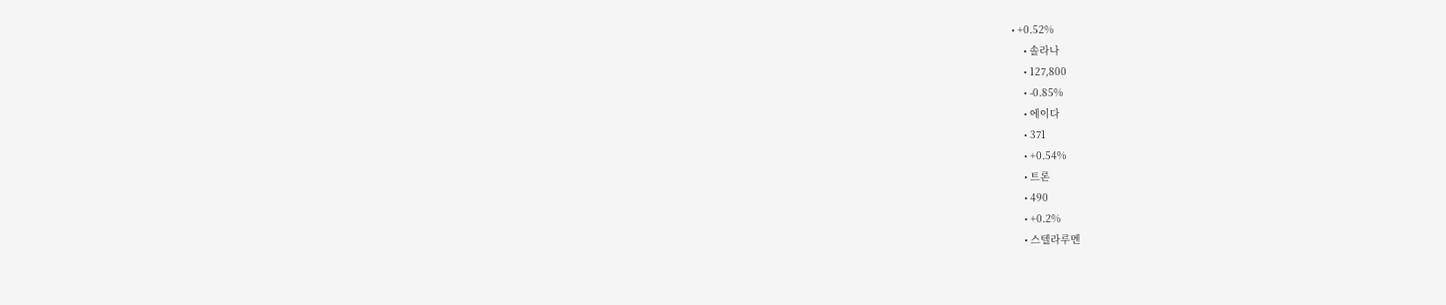• +0.52%
    • 솔라나
    • 127,800
    • -0.85%
    • 에이다
    • 371
    • +0.54%
    • 트론
    • 490
    • +0.2%
    • 스텔라루멘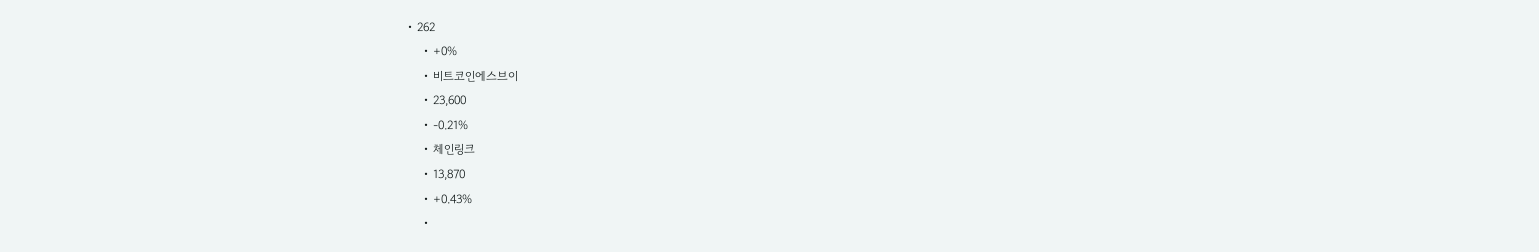• 262
    • +0%
    • 비트코인에스브이
    • 23,600
    • -0.21%
    • 체인링크
    • 13,870
    • +0.43%
    •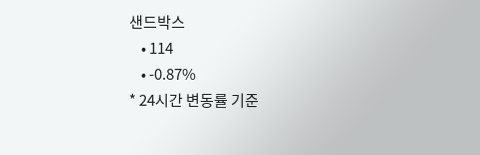샌드박스
    • 114
    • -0.87%
* 24시간 변동률 기준